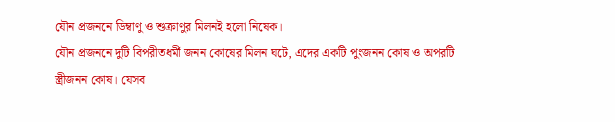যৌন প্রজননে ডিম্বাণু ও শুক্রাণুর মিলনই হলো নিষেক।
যৌন প্রজননে দুটি বিপরীতধর্মী জনন কোষের মিলন ঘটে, এদের একটি পুংজনন কোষ ও অপরটি স্ত্রীজনন কোষ। যেসব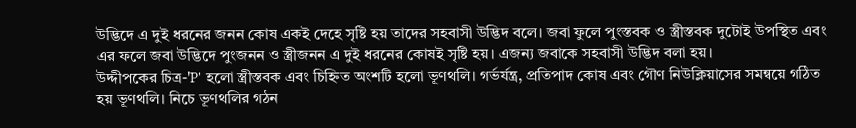উদ্ভিদে এ দুই ধরনের জনন কোষ একই দেহে সৃষ্টি হয় তাদের সহবাসী উদ্ভিদ বলে। জবা ফুলে পুংস্তবক ও স্ত্রীস্তবক দুটোই উপস্থিত এবং এর ফলে জবা উদ্ভিদে পুংজনন ও স্ত্রীজনন এ দুই ধরনের কোষই সৃষ্টি হয়। এজন্য জবাকে সহবাসী উদ্ভিদ বলা হয়।
উদ্দীপকের চিত্র-'P' হলো স্ত্রীস্তবক এবং চিহ্নিত অংশটি হলো ভূণথলি। গর্ভর্যন্ত্র, প্রতিপাদ কোষ এবং গৌণ নিউক্লিয়াসের সমন্বয়ে গঠিত হয় ভূণথলি। নিচে ভূণথলির গঠন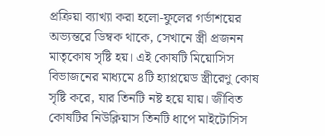প্রক্রিয়া ব্যাখ্যা করা হলো-ফুলের গর্ভাশয়ের অভ্যন্তরে ডিম্বক থাকে, সেখানে স্ত্রী প্রজনন মাতৃকোষ সৃষ্টি হয়। এই কোষটি মিয়োসিস বিভাজনের মাধ্যমে ৪টি হ্যাপ্লয়েড স্ত্রীরেণু কোষ সৃষ্টি করে, যার তিনটি নষ্ট হয়ে যায়। জীবিত কোষটির নিউক্লিয়াস তিনটি ধাপে মাইটোসিস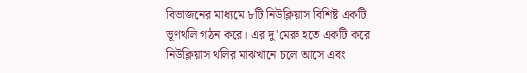বিভাজনের মাধ্যমে ৮টি নিউক্লিয়াস বিশিষ্ট একটি ভূণথলি গঠন করে। এর দু'মেরু হতে একটি করে নিউক্লিয়াস থলির মাঝখানে চলে আসে এবং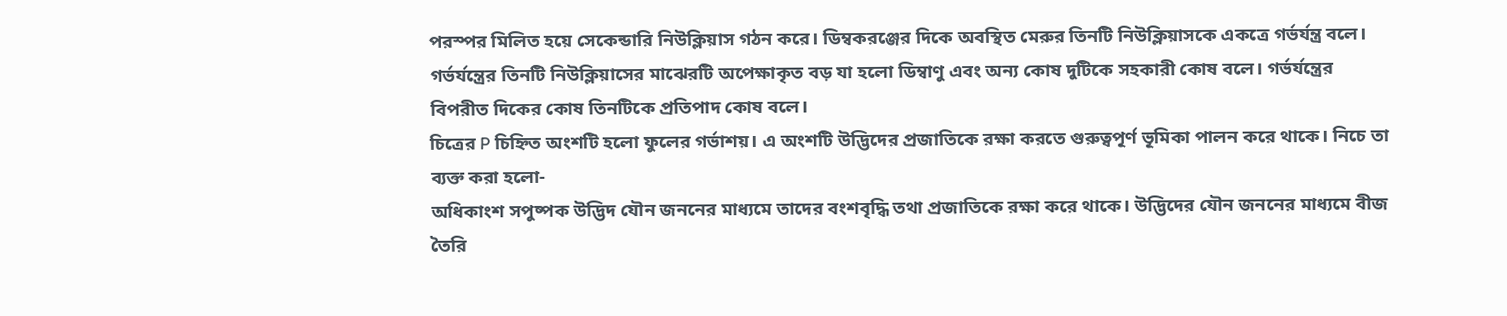পরস্পর মিলিত হয়ে সেকেন্ডারি নিউক্লিয়াস গঠন করে। ডিম্বকরঞ্জের দিকে অবস্থিত মেরুর তিনটি নিউক্লিয়াসকে একত্রে গর্ভর্যন্ত্র বলে। গর্ভর্যন্ত্রের তিনটি নিউক্লিয়াসের মাঝেরটি অপেক্ষাকৃত বড় যা হলো ডিম্বাণু এবং অন্য কোষ দুটিকে সহকারী কোষ বলে। গর্ভর্যন্ত্রের বিপরীত দিকের কোষ তিনটিকে প্রতিপাদ কোষ বলে।
চিত্রের P চিহ্নিত অংশটি হলো ফুলের গর্ভাশয়। এ অংশটি উদ্ভিদের প্রজাতিকে রক্ষা করতে গুরুত্বপূর্ণ ভূমিকা পালন করে থাকে। নিচে তা ব্যক্ত করা হলো-
অধিকাংশ সপুষ্পক উদ্ভিদ যৌন জননের মাধ্যমে তাদের বংশবৃদ্ধি তথা প্রজাতিকে রক্ষা করে থাকে। উদ্ভিদের যৌন জননের মাধ্যমে বীজ তৈরি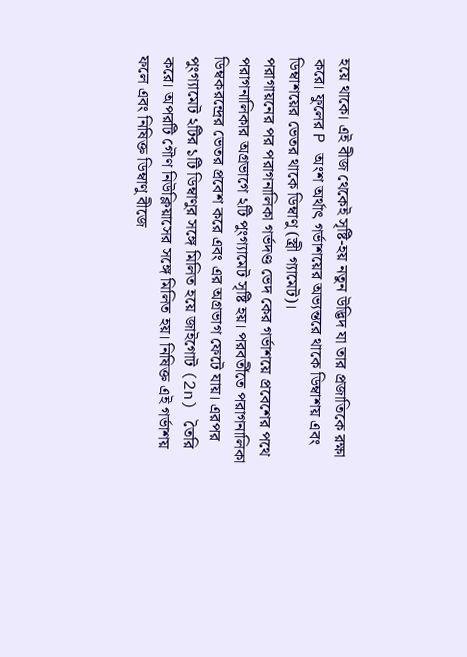হয়ে থাকে। এই বীজ থেকেই সৃষ্টি-হয় নতুন উদ্ভিদ যা তার প্রজাতিকে রক্ষা করে। ফুলের P অংশ অর্থাৎ গর্ভাশয়ের অভ্যন্তরে থাকে ডিম্বাশয় এবং ডিম্বাশয়ের ভেতর থাকে ডিম্বাণু (স্ত্রী গ্যামেট)।
পরাগায়নের পর পরাগনালিকা গর্ভদণ্ড ভেদ কের গর্ভাশয়ে প্রবেশের পথে পরাগনালিকার অগ্রভাগে ২টি পুংগ্যামেট সৃষ্টি হয়। পরবর্তীতে পরাগনালিকা ডিম্বকরন্দ্রের ভেতর প্রবেশ করে এবং এর অগ্রভাগ ফেটে যায়। এরপর পুংগ্যামেট ২টির ১টি ডিম্বাণুর সঙ্গে মিলিত হয়ে জাইগোট (2n) তৈরি করে। অপরটি গৌণ নিউক্লিয়াসের সঙ্গে মিলিত হয়। নিষিক্ত এই গর্ভাশয় ফলে এবং নিষিক্ত ডিম্বাণু বীজে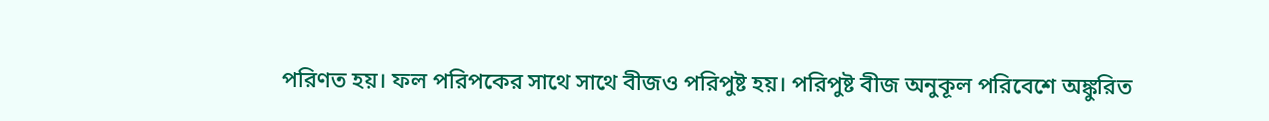পরিণত হয়। ফল পরিপকের সাথে সাথে বীজও পরিপুষ্ট হয়। পরিপুষ্ট বীজ অনুকূল পরিবেশে অঙ্কুরিত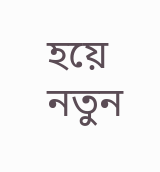হয়ে নতুন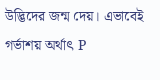উদ্ভিদের জন্ম দেয়। এভাবেই গর্ভাশয় অর্থাৎ P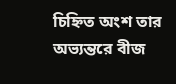চিহ্নিত অংশ তার অভ্যন্তরে বীজ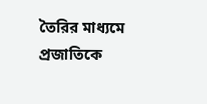তৈরির মাধ্যমে প্রজাতিকে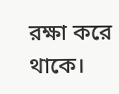রক্ষা করে থাকে।